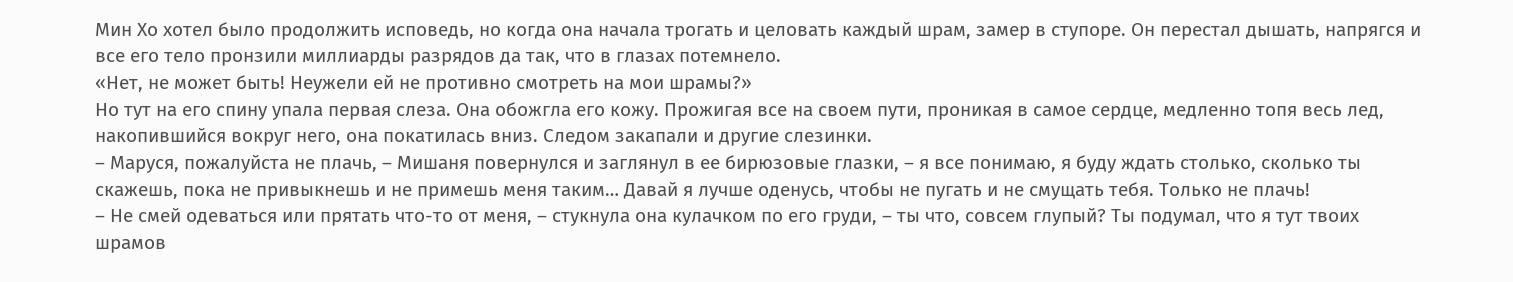Мин Хо хотел было продолжить исповедь, но когда она начала трогать и целовать каждый шрам, замер в ступоре. Он перестал дышать, напрягся и все его тело пронзили миллиарды разрядов да так, что в глазах потемнело.
«Нет, не может быть! Неужели ей не противно смотреть на мои шрамы?»
Но тут на его спину упала первая слеза. Она обожгла его кожу. Прожигая все на своем пути, проникая в самое сердце, медленно топя весь лед, накопившийся вокруг него, она покатилась вниз. Следом закапали и другие слезинки.
– Маруся, пожалуйста не плачь, – Мишаня повернулся и заглянул в ее бирюзовые глазки, – я все понимаю, я буду ждать столько, сколько ты скажешь, пока не привыкнешь и не примешь меня таким… Давай я лучше оденусь, чтобы не пугать и не смущать тебя. Только не плачь!
– Не смей одеваться или прятать что-то от меня, – стукнула она кулачком по его груди, – ты что, совсем глупый? Ты подумал, что я тут твоих шрамов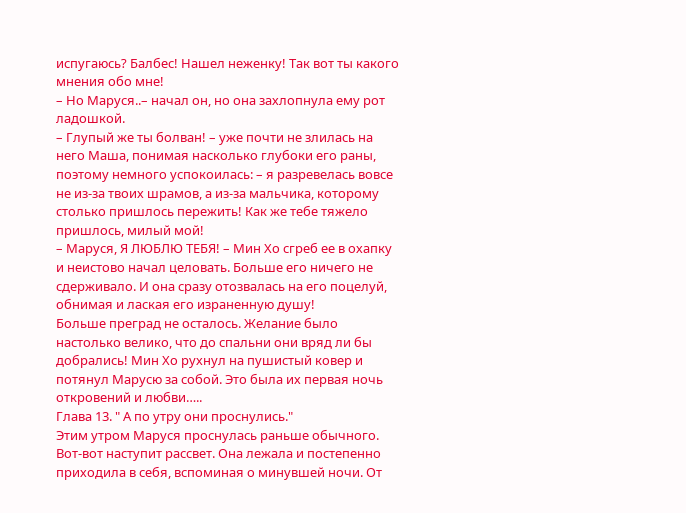испугаюсь? Балбес! Нашел неженку! Так вот ты какого мнения обо мне!
– Но Маруся..– начал он, но она захлопнула ему рот ладошкой.
– Глупый же ты болван! – уже почти не злилась на него Маша, понимая насколько глубоки его раны, поэтому немного успокоилась: – я разревелась вовсе не из-за твоих шрамов, а из-за мальчика, которому столько пришлось пережить! Как же тебе тяжело пришлось, милый мой!
– Маруся, Я ЛЮБЛЮ ТЕБЯ! – Мин Хо сгреб ее в охапку и неистово начал целовать. Больше его ничего не сдерживало. И она сразу отозвалась на его поцелуй, обнимая и лаская его израненную душу!
Больше преград не осталось. Желание было настолько велико, что до спальни они вряд ли бы добрались! Мин Хо рухнул на пушистый ковер и потянул Марусю за собой. Это была их первая ночь откровений и любви…..
Глава 13. " А по утру они проснулись."
Этим утром Маруся проснулась раньше обычного. Вот-вот наступит рассвет. Она лежала и постепенно приходила в себя, вспоминая о минувшей ночи. От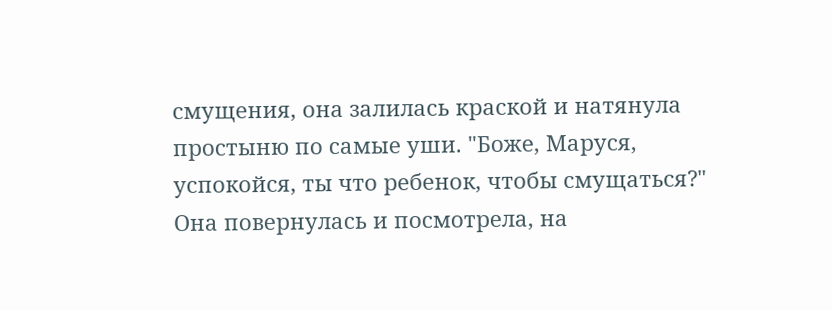смущения, она залилась краской и натянула простыню по самые уши. "Боже, Маруся, успокойся, ты что ребенок, чтобы смущаться?"
Она повернулась и посмотрела, на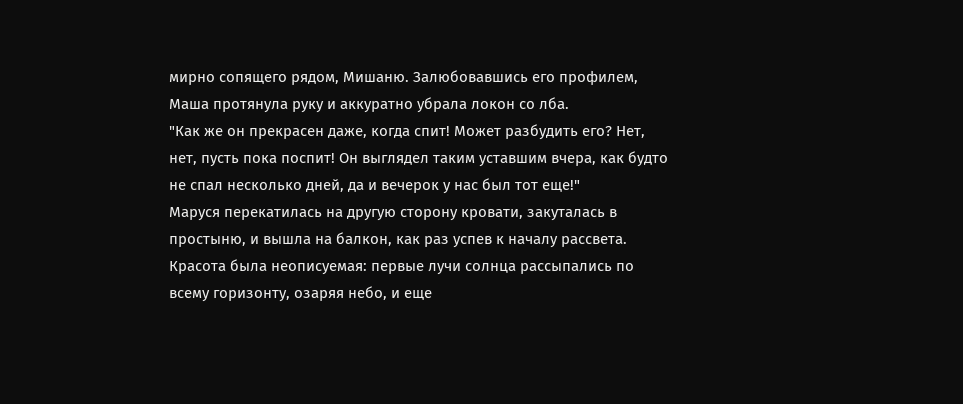мирно сопящего рядом, Мишаню. Залюбовавшись его профилем, Маша протянула руку и аккуратно убрала локон со лба.
"Как же он прекрасен даже, когда спит! Может разбудить его? Нет, нет, пусть пока поспит! Он выглядел таким уставшим вчера, как будто не спал несколько дней, да и вечерок у нас был тот еще!"
Маруся перекатилась на другую сторону кровати, закуталась в простыню, и вышла на балкон, как раз успев к началу рассвета.
Красота была неописуемая: первые лучи солнца рассыпались по всему горизонту, озаряя небо, и еще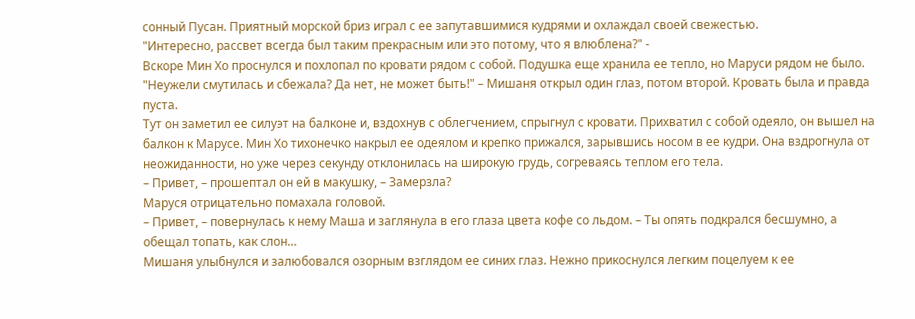сонный Пусан. Приятный морской бриз играл с ее запутавшимися кудрями и охлаждал своей свежестью.
"Интересно, рассвет всегда был таким прекрасным или это потому, что я влюблена?" -
Вскоре Мин Хо проснулся и похлопал по кровати рядом с собой. Подушка еще хранила ее тепло, но Маруси рядом не было. "Неужели смутилась и сбежала? Да нет, не может быть!" – Мишаня открыл один глаз, потом второй. Кровать была и правда пуста.
Тут он заметил ее силуэт на балконе и, вздохнув с облегчением, спрыгнул с кровати. Прихватил с собой одеяло, он вышел на балкон к Марусе. Мин Хо тихонечко накрыл ее одеялом и крепко прижался, зарывшись носом в ее кудри. Она вздрогнула от неожиданности, но уже через секунду отклонилась на широкую грудь, согреваясь теплом его тела.
– Привет, – прошептал он ей в макушку, – Замерзла?
Маруся отрицательно помахала головой.
– Привет, – повернулась к нему Маша и заглянула в его глаза цвета кофе со льдом. – Ты опять подкрался бесшумно, а обещал топать, как слон…
Мишаня улыбнулся и залюбовался озорным взглядом ее синих глаз. Нежно прикоснулся легким поцелуем к ее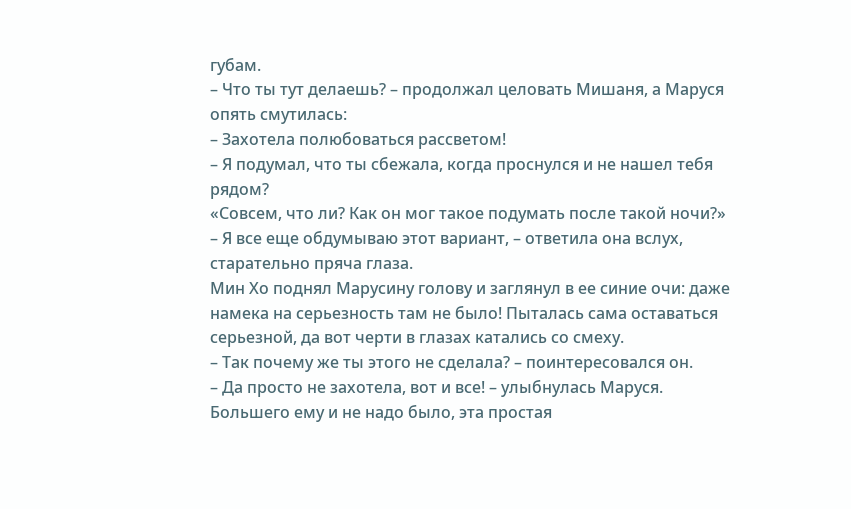губам.
– Что ты тут делаешь? – продолжал целовать Мишаня, а Маруся опять смутилась:
– Захотела полюбоваться рассветом!
– Я подумал, что ты сбежала, когда проснулся и не нашел тебя рядом?
«Совсем, что ли? Как он мог такое подумать после такой ночи?»
– Я все еще обдумываю этот вариант, – ответила она вслух, старательно пряча глаза.
Мин Хо поднял Марусину голову и заглянул в ее синие очи: даже намека на серьезность там не было! Пыталась сама оставаться серьезной, да вот черти в глазах катались со смеху.
– Так почему же ты этого не сделала? – поинтересовался он.
– Да просто не захотела, вот и все! – улыбнулась Маруся.
Большего ему и не надо было, эта простая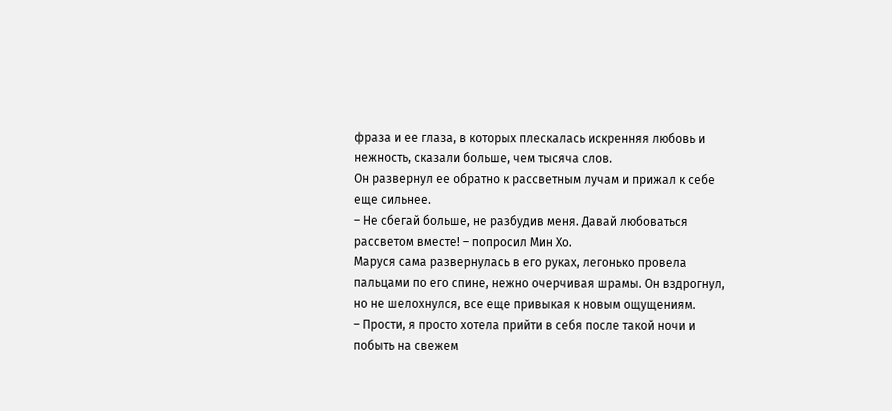фраза и ее глаза, в которых плескалась искренняя любовь и нежность, сказали больше, чем тысяча слов.
Он развернул ее обратно к рассветным лучам и прижал к себе еще сильнее.
– Не сбегай больше, не разбудив меня. Давай любоваться рассветом вместе! – попросил Мин Хо.
Маруся сама развернулась в его руках, легонько провела пальцами по его спине, нежно очерчивая шрамы. Он вздрогнул, но не шелохнулся, все еще привыкая к новым ощущениям.
– Прости, я просто хотела прийти в себя после такой ночи и побыть на свежем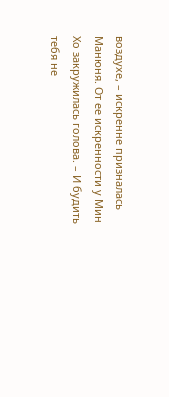воздухе, – искренне призналась Манюня. От ее искренности у Мин Хо закружилась голова. – И будить тебя не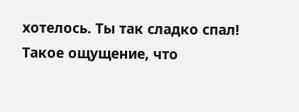хотелось. Ты так сладко спал! Такое ощущение, что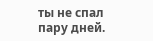ты не спал пару дней.